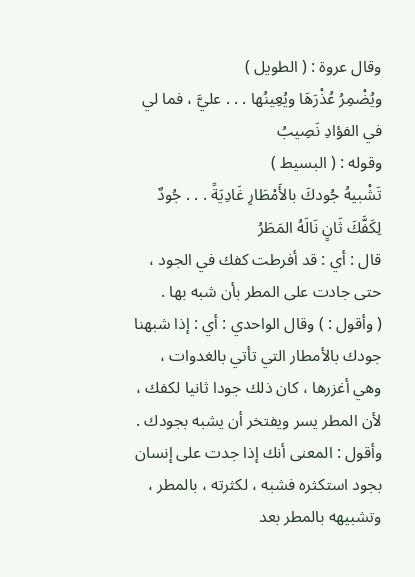وقال عروة : ( الطويل )
ويُضْمِرُ عُذْرَهَا ويُعِينُها . . . عليَّ ، فما لي في الفؤادِ نَصِيبُ
وقوله : ( البسيط )
تَشْبيهُ جُودكَ بالأَمْطَارِ غَادِيَةً . . . جُودٌ لِكَفَّكَ ثَانٍ نَالَهُ المَطَرُ
قال : أي : قد أفرطت كفك في الجود ، حتى جادت على المطر بأن شبه بها .
( وأقول : ) وقال الواحدي : أي : إذا شبهنا جودك بالأمطار التي تأتي بالغدوات ، وهي أغزرها ، كان ذلك جودا ثانيا لكفك ، لأن المطر يسر ويفتخر أن يشبه بجودك .
وأقول : المعنى أنك إذا جدت على إنسان بجود استكثره فشبه ، لكثرته ، بالمطر ، وتشبيهه بالمطر بعد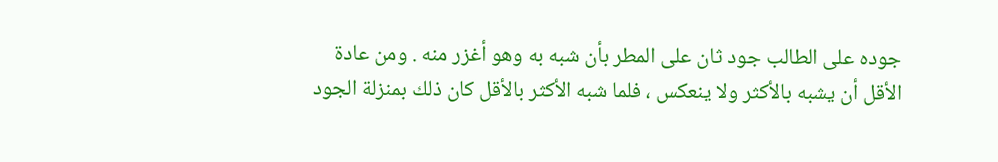جوده على الطالب جود ثان على المطر بأن شبه به وهو أغزر منه . ومن عادة الأقل أن يشبه بالأكثر ولا ينعكس ، فلما شبه الأكثر بالأقل كان ذلك بمنزلة الجود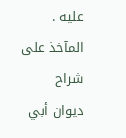عليه .
المآخذ على شراح ديوان أبي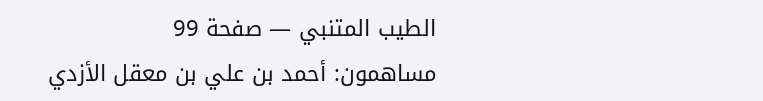الطيب المتنبي — صفحة 99
مساهمون: أحمد بن علي بن معقل الأزدي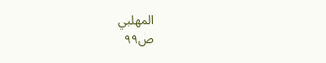المهلبي
ص٩٩